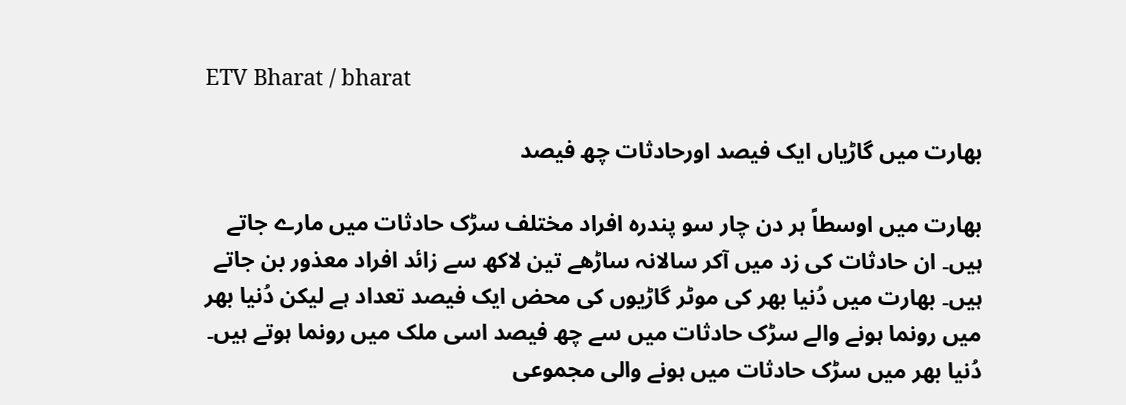ETV Bharat / bharat

بھارت میں گاڑیاں ایک فیصد اورحادثات چھ فیصد

بھارت میں اوسطاً ہر دن چار سو پندرہ افراد مختلف سڑک حادثات میں مارے جاتے ہیں۔ ان حادثات کی زد میں آکر سالانہ ساڑھے تین لاکھ سے زائد افراد معذور بن جاتے ہیں۔ بھارت میں دُنیا بھر کی موٹر گاڑیوں کی محض ایک فیصد تعداد ہے لیکن دُنیا بھر میں رونما ہونے والے سڑک حادثات میں سے چھ فیصد اسی ملک میں رونما ہوتے ہیں۔ دُنیا بھر میں سڑک حادثات میں ہونے والی مجموعی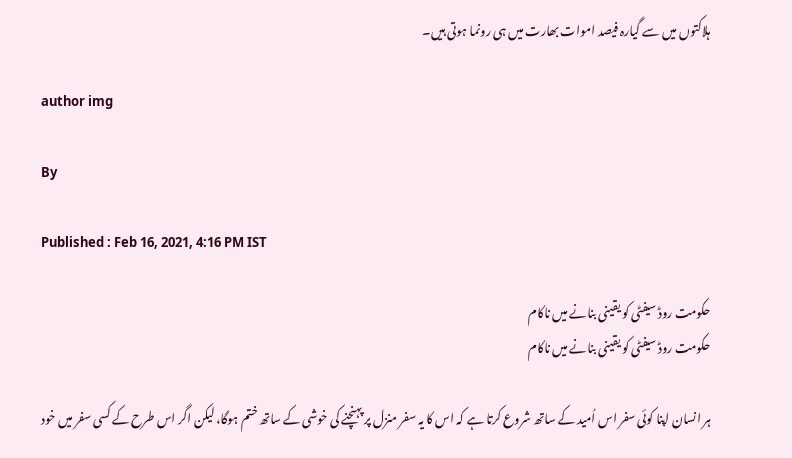ہلاکتوں میں سے گیارہ فیصد اموات بھارت میں ہی رونما ہوتی ہیں۔

author img

By

Published : Feb 16, 2021, 4:16 PM IST

حکومت روڈ سیفٹی کو یقینی بنانے میں ناکام
حکومت روڈ سیفٹی کو یقینی بنانے میں ناکام

ہر انسان اپنا کوئی سفر اس اُمید کے ساتھ شروع کرتا ہے کہ اس کا یہ سفر منزل پر پہنچنے کی خوشی کے ساتھ ختم ہوگا، لیکن اگر اس طرح کے کسی سفر میں خود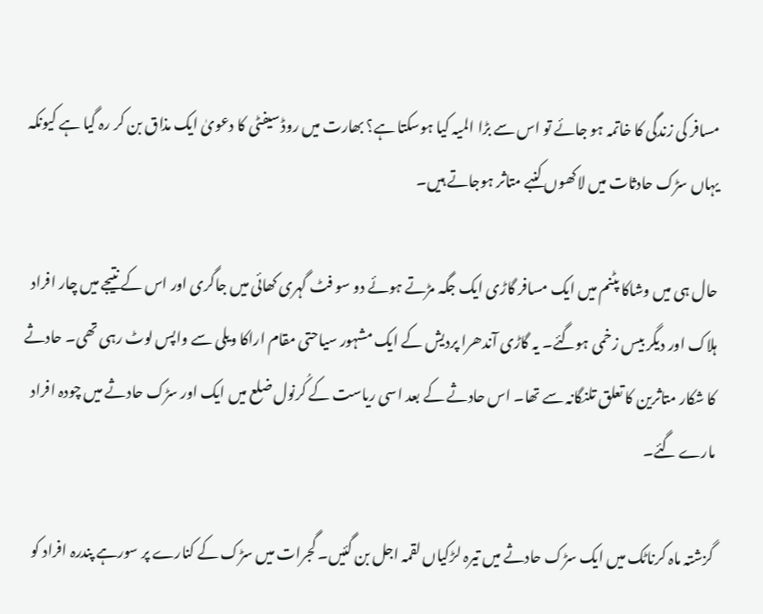مسافر کی زندگی کا خاتمہ ہو جائے تو اس سے بڑا المیہ کیا ہوسکتا ہے؟ بھارت میں روڈ سیفٹی کا دعویٰ ایک مذاق بن کر رہ گیا ہے کیونکہ یہاں سڑک حادثات میں لاکھوں کنبے متاثر ہوجاتے ہیں۔

حال ہی میں وشاکا پٹنم میں ایک مسافر گاڑی ایک جگہ مڑتے ہوئے دو سو فٹ گہری کھائی میں جاگری اور اس کے نتیجے میں چار افراد ہلاک اور دیگر بیس زخمی ہوگئے۔ یہ گاڑی آندھرا پردیش کے ایک مشہور سیاحتی مقام اراکا ویلی سے واپس لوٹ رہی تھی۔ حادثے کا شکار متاثرین کا تعلق تلنگانہ سے تھا۔ اس حادثے کے بعد اسی ریاست کے کُرنول ضلع میں ایک اور سڑک حادثے میں چودہ افراد مارے گئے۔

گزشتہ ماہ کرناٹک میں ایک سڑک حادثے میں تیرہ لڑکیاں لقمہ اجل بن گئیں۔ گجرات میں سڑک کے کنارے پر سورہے پندرہ افراد کو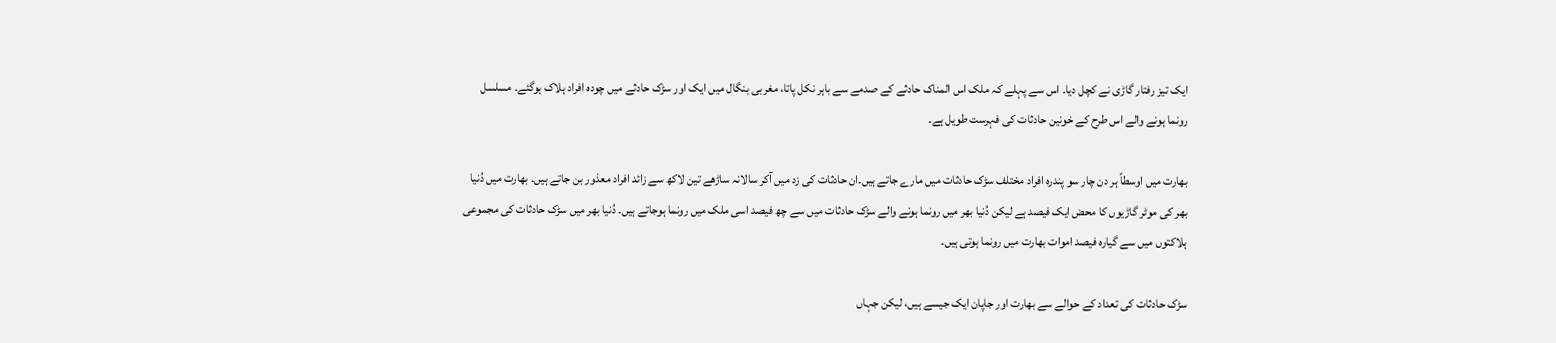ایک تیز رفتار گاڑی نے کچل دیا۔ اس سے پہلے کہ ملک اس المناک حادثے کے صدمے سے باہر نکل پاتا، مغربی بنگال میں ایک اور سڑک حادثے میں چودہ افراد ہلاک ہوگئے۔ مسلسل رونما ہونے والے اس طرح کے خونین حادثات کی فہرست طویل ہے۔

بھارت میں اوسطاً ہر دن چار سو پندرہ افراد مختلف سڑک حادثات میں مارے جاتے ہیں۔ان حادثات کی زد میں آکر سالانہ ساڑھے تین لاکھ سے زائد افراد معذور بن جاتے ہیں۔ بھارت میں دُنیا بھر کی موٹر گاڑیوں کا محض ایک فیصد ہے لیکن دُنیا بھر میں رونما ہونے والے سڑک حادثات میں سے چھ فیصد اسی ملک میں رونما ہوجاتے ہیں۔ دُنیا بھر میں سڑک حادثات کی مجموعی ہلاکتوں میں سے گیارہ فیصد اموات بھارت میں رونما ہوتی ہیں۔

سڑک حادثات کی تعداد کے حوالے سے بھارت اور جاپان ایک جیسے ہیں، لیکن جہاں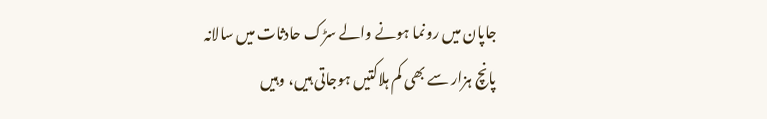جاپان میں رونما ہونے والے سڑک حادثات میں سالانہ پانچ ہزار سے بھی کم ہلاکتیں ہوجاتی ہیں، وہیں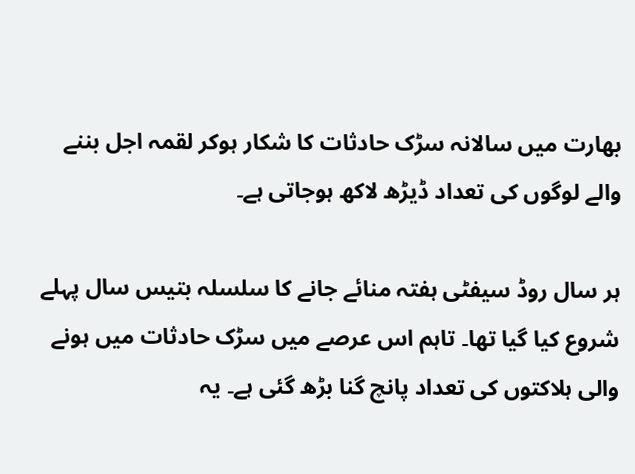بھارت میں سالانہ سڑک حادثات کا شکار ہوکر لقمہ اجل بننے والے لوگوں کی تعداد ڈیڑھ لاکھ ہوجاتی ہے۔

ہر سال روڈ سیفٹی ہفتہ منائے جانے کا سلسلہ بتیس سال پہلے شروع کیا گیا تھا۔ تاہم اس عرصے میں سڑک حادثات میں ہونے والی ہلاکتوں کی تعداد پانچ گنا بڑھ گئی ہے۔ یہ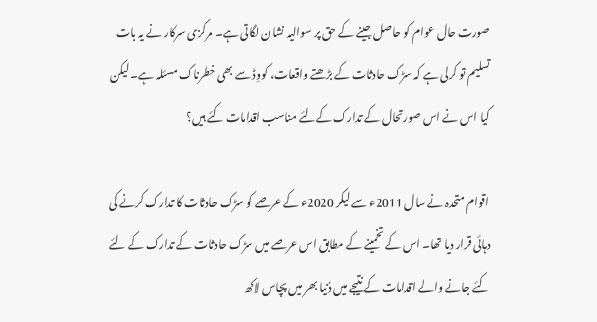صورت حال عوام کو حاصل جینے کے حق پر سوالیہ نشان لگاتی ہے۔ مرکزی سرکار نے یہ بات تسلیم تو کرلی ہے کہ سڑک حادثات کے بڑھتے واقعات، کووِڈ سے بھی خطرناک مسئلہ ہے۔ لیکن کیا اس نے اس صورتحال کے تدارک کےلئے مناسب اقدامات کئے ہیں؟

اقوام متحدہ نے سال 2011ء سے لیکر 2020ء کے عرصے کو سڑک حادثات کا تدارک کرنے کی دہائی قرار دیا تھا۔ اس کے تخمینے کے مطابق اس عرصے میں سڑک حادثات کے تدارک کے لئے کئے جانے والے اقدامات کے نتیجے میں دُنیا بھر میں پچاس لاکھ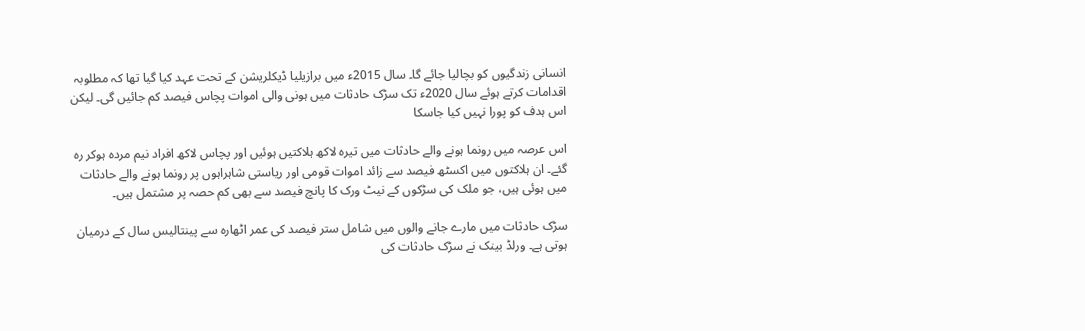انسانی زندگیوں کو بچالیا جائے گا۔ سال 2015ء میں برازیلیا ڈیکلریشن کے تحت عہد کیا گیا تھا کہ مطلوبہ اقدامات کرتے ہوئے سال 2020ء تک سڑک حادثات میں ہونی والی اموات پچاس فیصد کم جائیں گی۔ لیکن اس ہدف کو پورا نہیں کیا جاسکا

اس عرصہ میں رونما ہونے والے حادثات میں تیرہ لاکھ ہلاکتیں ہوئیں اور پچاس لاکھ افراد نیم مردہ ہوکر رہ گئے۔ ان ہلاکتوں میں اکسٹھ فیصد سے زائد اموات قومی اور ریاستی شاہراہوں پر رونما ہونے والے حادثات میں ہوئی ہیں، جو ملک کی سڑکوں کے نیٹ ورک کا پانچ فیصد سے بھی کم حصہ پر مشتمل ہیں۔

سڑک حادثات میں مارے جانے والوں میں شامل ستر فیصد کی عمر اٹھارہ سے پینتالیس سال کے درمیان ہوتی ہے۔ ورلڈ بینک نے سڑک حادثات کی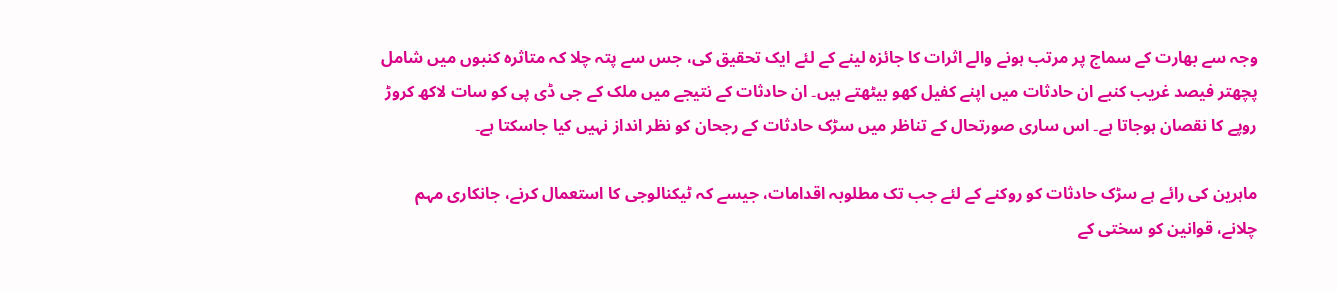وجہ سے بھارت کے سماج پر مرتب ہونے والے اثرات کا جائزہ لینے کے لئے ایک تحقیق کی، جس سے پتہ چلا کہ متاثرہ کنبوں میں شامل پچھتر فیصد غریب کنبے ان حادثات میں اپنے کفیل کھو بیٹھتے ہیں۔ ان حادثات کے نتیجے میں ملک کے جی ڈی پی کو سات لاکھ کروڑ روپے کا نقصان ہوجاتا ہے۔ اس ساری صورتحال کے تناظر میں سڑک حادثات کے رجحان کو نظر انداز نہیں کیا جاسکتا ہے۔

ماہرین کی رائے ہے سڑک حادثات کو روکنے کے لئے جب تک مطلوبہ اقدامات، جیسے کہ ٹیکنالوجی کا استعمال کرنے، جانکاری مہم چلانے، قوانین کو سختی کے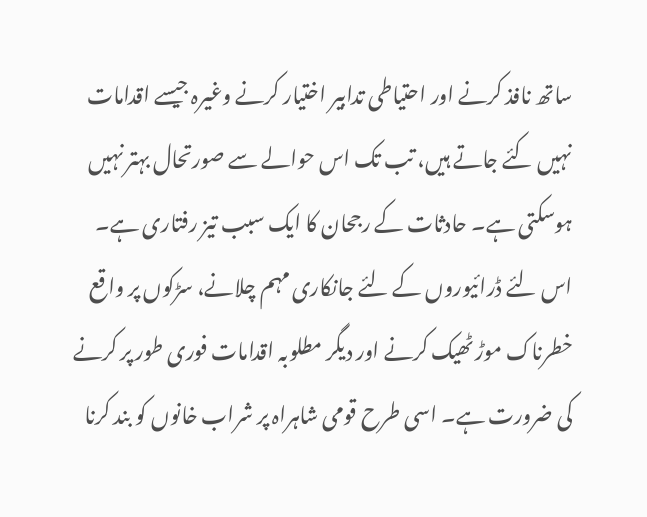ساتھ نافذ کرنے اور احتیاطی تدابیر اختیار کرنے وغیرہ جیسے اقدامات نہیں کئے جاتے ہیں، تب تک اس حوالے سے صورتحال بہتر نہیں ہوسکتی ہے۔ حادثات کے رجحان کا ایک سبب تیز رفتاری ہے۔ اس لئے ڈرائیوروں کے لئے جانکاری مہم چلانے، سڑکوں پر واقع خطرناک موڑ ٹھیک کرنے اور دیگر مطلوبہ اقدامات فوری طور پر کرنے کی ضرورت ہے۔ اسی طرح قومی شاہراہ پر شراب خانوں کو بند کرنا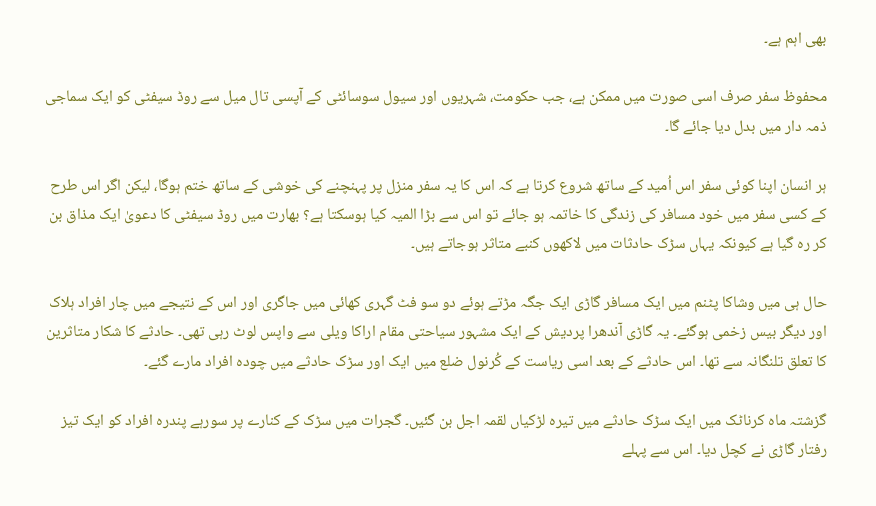بھی اہم ہے۔

محفوظ سفر صرف اسی صورت میں ممکن ہے، جب حکومت، شہریوں اور سیول سوسائٹی کے آپسی تال میل سے روڈ سیفٹی کو ایک سماجی ذمہ دار میں بدل دیا جائے گا۔

ہر انسان اپنا کوئی سفر اس اُمید کے ساتھ شروع کرتا ہے کہ اس کا یہ سفر منزل پر پہنچنے کی خوشی کے ساتھ ختم ہوگا، لیکن اگر اس طرح کے کسی سفر میں خود مسافر کی زندگی کا خاتمہ ہو جائے تو اس سے بڑا المیہ کیا ہوسکتا ہے؟ بھارت میں روڈ سیفٹی کا دعویٰ ایک مذاق بن کر رہ گیا ہے کیونکہ یہاں سڑک حادثات میں لاکھوں کنبے متاثر ہوجاتے ہیں۔

حال ہی میں وشاکا پٹنم میں ایک مسافر گاڑی ایک جگہ مڑتے ہوئے دو سو فٹ گہری کھائی میں جاگری اور اس کے نتیجے میں چار افراد ہلاک اور دیگر بیس زخمی ہوگئے۔ یہ گاڑی آندھرا پردیش کے ایک مشہور سیاحتی مقام اراکا ویلی سے واپس لوٹ رہی تھی۔ حادثے کا شکار متاثرین کا تعلق تلنگانہ سے تھا۔ اس حادثے کے بعد اسی ریاست کے کُرنول ضلع میں ایک اور سڑک حادثے میں چودہ افراد مارے گئے۔

گزشتہ ماہ کرناٹک میں ایک سڑک حادثے میں تیرہ لڑکیاں لقمہ اجل بن گئیں۔ گجرات میں سڑک کے کنارے پر سورہے پندرہ افراد کو ایک تیز رفتار گاڑی نے کچل دیا۔ اس سے پہلے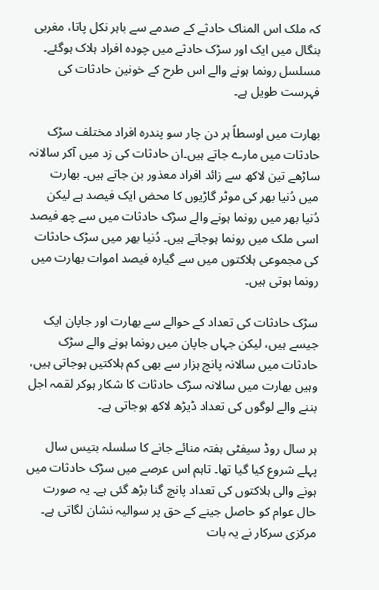کہ ملک اس المناک حادثے کے صدمے سے باہر نکل پاتا، مغربی بنگال میں ایک اور سڑک حادثے میں چودہ افراد ہلاک ہوگئے۔ مسلسل رونما ہونے والے اس طرح کے خونین حادثات کی فہرست طویل ہے۔

بھارت میں اوسطاً ہر دن چار سو پندرہ افراد مختلف سڑک حادثات میں مارے جاتے ہیں۔ان حادثات کی زد میں آکر سالانہ ساڑھے تین لاکھ سے زائد افراد معذور بن جاتے ہیں۔ بھارت میں دُنیا بھر کی موٹر گاڑیوں کا محض ایک فیصد ہے لیکن دُنیا بھر میں رونما ہونے والے سڑک حادثات میں سے چھ فیصد اسی ملک میں رونما ہوجاتے ہیں۔ دُنیا بھر میں سڑک حادثات کی مجموعی ہلاکتوں میں سے گیارہ فیصد اموات بھارت میں رونما ہوتی ہیں۔

سڑک حادثات کی تعداد کے حوالے سے بھارت اور جاپان ایک جیسے ہیں، لیکن جہاں جاپان میں رونما ہونے والے سڑک حادثات میں سالانہ پانچ ہزار سے بھی کم ہلاکتیں ہوجاتی ہیں، وہیں بھارت میں سالانہ سڑک حادثات کا شکار ہوکر لقمہ اجل بننے والے لوگوں کی تعداد ڈیڑھ لاکھ ہوجاتی ہے۔

ہر سال روڈ سیفٹی ہفتہ منائے جانے کا سلسلہ بتیس سال پہلے شروع کیا گیا تھا۔ تاہم اس عرصے میں سڑک حادثات میں ہونے والی ہلاکتوں کی تعداد پانچ گنا بڑھ گئی ہے۔ یہ صورت حال عوام کو حاصل جینے کے حق پر سوالیہ نشان لگاتی ہے۔ مرکزی سرکار نے یہ بات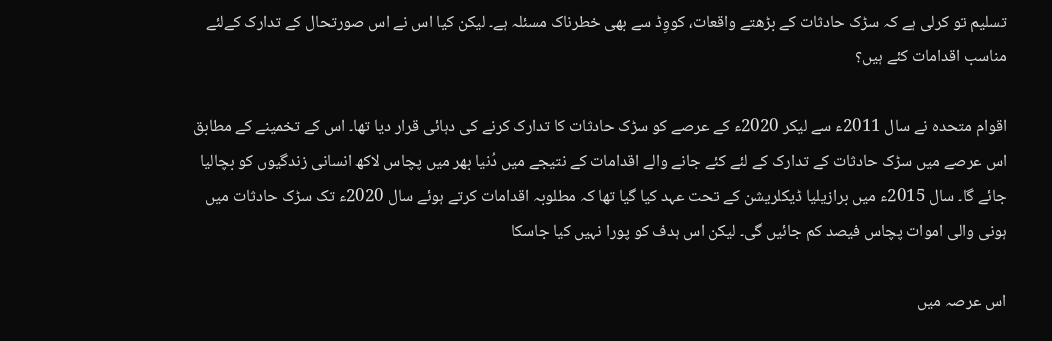تسلیم تو کرلی ہے کہ سڑک حادثات کے بڑھتے واقعات، کووِڈ سے بھی خطرناک مسئلہ ہے۔ لیکن کیا اس نے اس صورتحال کے تدارک کےلئے مناسب اقدامات کئے ہیں؟

اقوام متحدہ نے سال 2011ء سے لیکر 2020ء کے عرصے کو سڑک حادثات کا تدارک کرنے کی دہائی قرار دیا تھا۔ اس کے تخمینے کے مطابق اس عرصے میں سڑک حادثات کے تدارک کے لئے کئے جانے والے اقدامات کے نتیجے میں دُنیا بھر میں پچاس لاکھ انسانی زندگیوں کو بچالیا جائے گا۔ سال 2015ء میں برازیلیا ڈیکلریشن کے تحت عہد کیا گیا تھا کہ مطلوبہ اقدامات کرتے ہوئے سال 2020ء تک سڑک حادثات میں ہونی والی اموات پچاس فیصد کم جائیں گی۔ لیکن اس ہدف کو پورا نہیں کیا جاسکا

اس عرصہ میں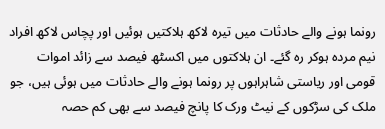رونما ہونے والے حادثات میں تیرہ لاکھ ہلاکتیں ہوئیں اور پچاس لاکھ افراد نیم مردہ ہوکر رہ گئے۔ ان ہلاکتوں میں اکسٹھ فیصد سے زائد اموات قومی اور ریاستی شاہراہوں پر رونما ہونے والے حادثات میں ہوئی ہیں، جو ملک کی سڑکوں کے نیٹ ورک کا پانچ فیصد سے بھی کم حصہ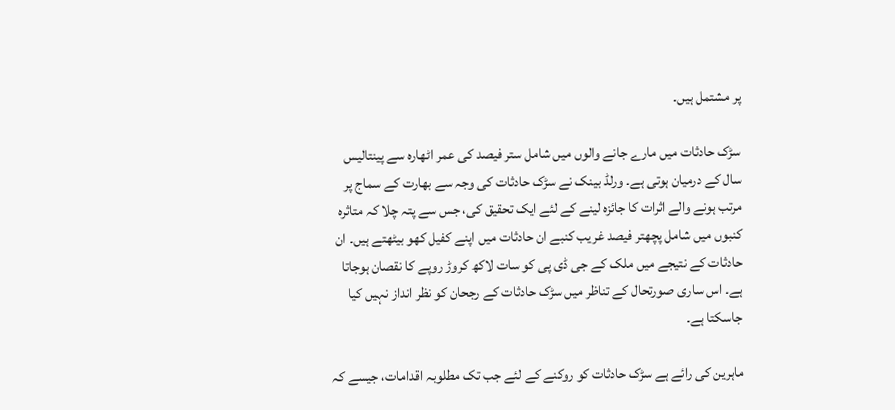پر مشتمل ہیں۔

سڑک حادثات میں مارے جانے والوں میں شامل ستر فیصد کی عمر اٹھارہ سے پینتالیس سال کے درمیان ہوتی ہے۔ ورلڈ بینک نے سڑک حادثات کی وجہ سے بھارت کے سماج پر مرتب ہونے والے اثرات کا جائزہ لینے کے لئے ایک تحقیق کی، جس سے پتہ چلا کہ متاثرہ کنبوں میں شامل پچھتر فیصد غریب کنبے ان حادثات میں اپنے کفیل کھو بیٹھتے ہیں۔ ان حادثات کے نتیجے میں ملک کے جی ڈی پی کو سات لاکھ کروڑ روپے کا نقصان ہوجاتا ہے۔ اس ساری صورتحال کے تناظر میں سڑک حادثات کے رجحان کو نظر انداز نہیں کیا جاسکتا ہے۔

ماہرین کی رائے ہے سڑک حادثات کو روکنے کے لئے جب تک مطلوبہ اقدامات، جیسے کہ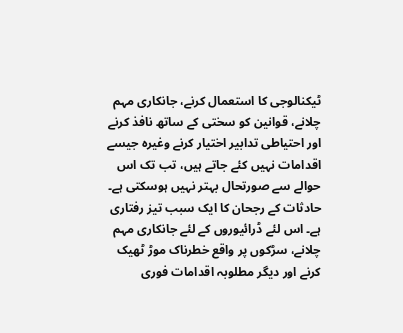ٹیکنالوجی کا استعمال کرنے، جانکاری مہم چلانے، قوانین کو سختی کے ساتھ نافذ کرنے اور احتیاطی تدابیر اختیار کرنے وغیرہ جیسے اقدامات نہیں کئے جاتے ہیں، تب تک اس حوالے سے صورتحال بہتر نہیں ہوسکتی ہے۔ حادثات کے رجحان کا ایک سبب تیز رفتاری ہے۔ اس لئے ڈرائیوروں کے لئے جانکاری مہم چلانے، سڑکوں پر واقع خطرناک موڑ ٹھیک کرنے اور دیگر مطلوبہ اقدامات فوری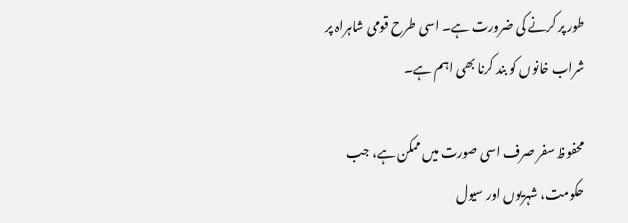طور پر کرنے کی ضرورت ہے۔ اسی طرح قومی شاہراہ پر شراب خانوں کو بند کرنا بھی اہم ہے۔

محفوظ سفر صرف اسی صورت میں ممکن ہے، جب حکومت، شہریوں اور سیول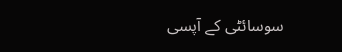سوسائٹی کے آپسی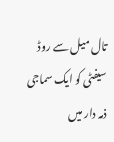تال میل سے روڈ سیفٹی کو ایک سماجی ذمہ دار میں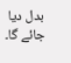بدل دیا جائے گا۔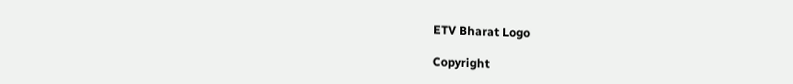ETV Bharat Logo

Copyright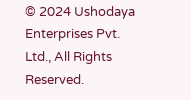© 2024 Ushodaya Enterprises Pvt. Ltd., All Rights Reserved.